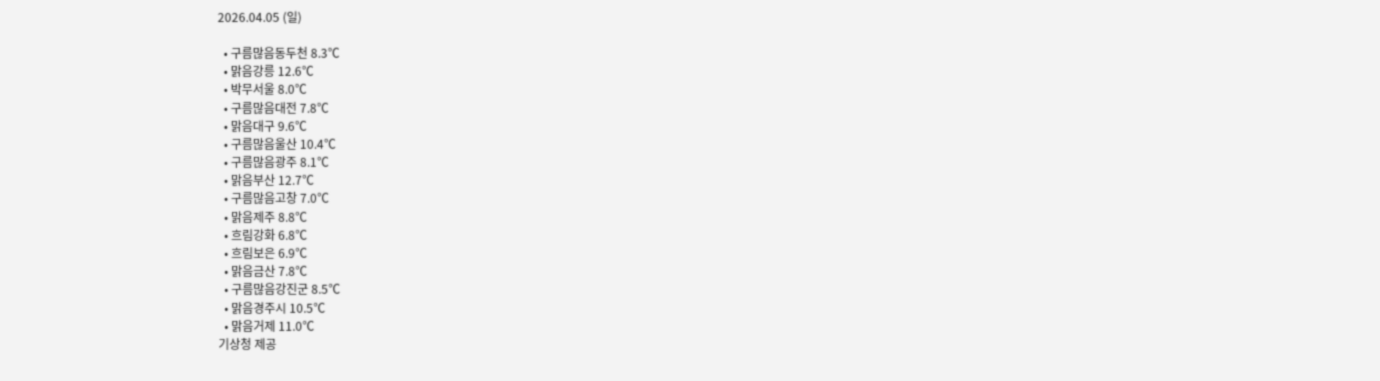2026.04.05 (일)

  • 구름많음동두천 8.3℃
  • 맑음강릉 12.6℃
  • 박무서울 8.0℃
  • 구름많음대전 7.8℃
  • 맑음대구 9.6℃
  • 구름많음울산 10.4℃
  • 구름많음광주 8.1℃
  • 맑음부산 12.7℃
  • 구름많음고창 7.0℃
  • 맑음제주 8.8℃
  • 흐림강화 6.8℃
  • 흐림보은 6.9℃
  • 맑음금산 7.8℃
  • 구름많음강진군 8.5℃
  • 맑음경주시 10.5℃
  • 맑음거제 11.0℃
기상청 제공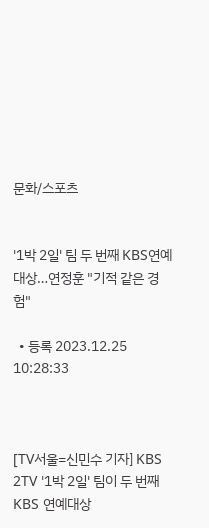문화/스포츠


'1박 2일' 팀 두 번째 KBS연예대상…연정훈 "기적 같은 경험"

  • 등록 2023.12.25 10:28:33



[TV서울=신민수 기자] KBS 2TV '1박 2일' 팀이 두 번째 KBS 연예대상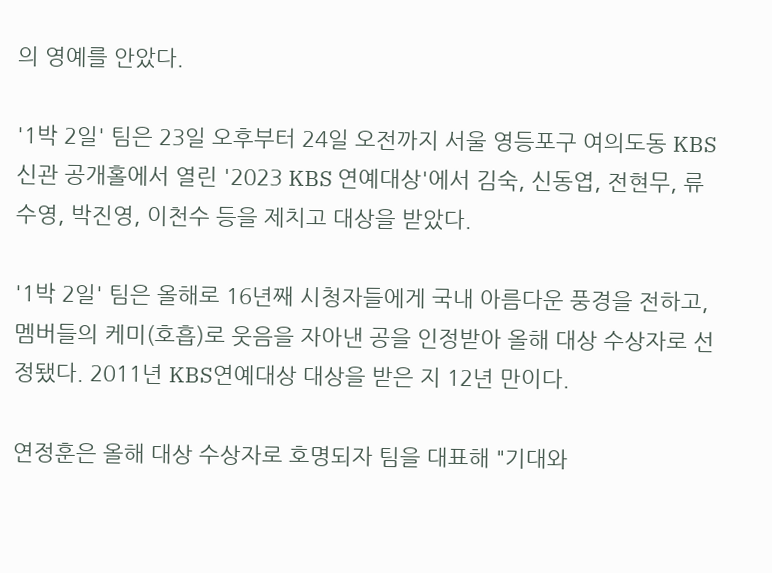의 영예를 안았다.

'1박 2일' 팀은 23일 오후부터 24일 오전까지 서울 영등포구 여의도동 KBS 신관 공개홀에서 열린 '2023 KBS 연예대상'에서 김숙, 신동엽, 전현무, 류수영, 박진영, 이천수 등을 제치고 대상을 받았다.

'1박 2일' 팀은 올해로 16년째 시청자들에게 국내 아름다운 풍경을 전하고, 멤버들의 케미(호흡)로 웃음을 자아낸 공을 인정받아 올해 대상 수상자로 선정됐다. 2011년 KBS연예대상 대상을 받은 지 12년 만이다.

연정훈은 올해 대상 수상자로 호명되자 팀을 대표해 "기대와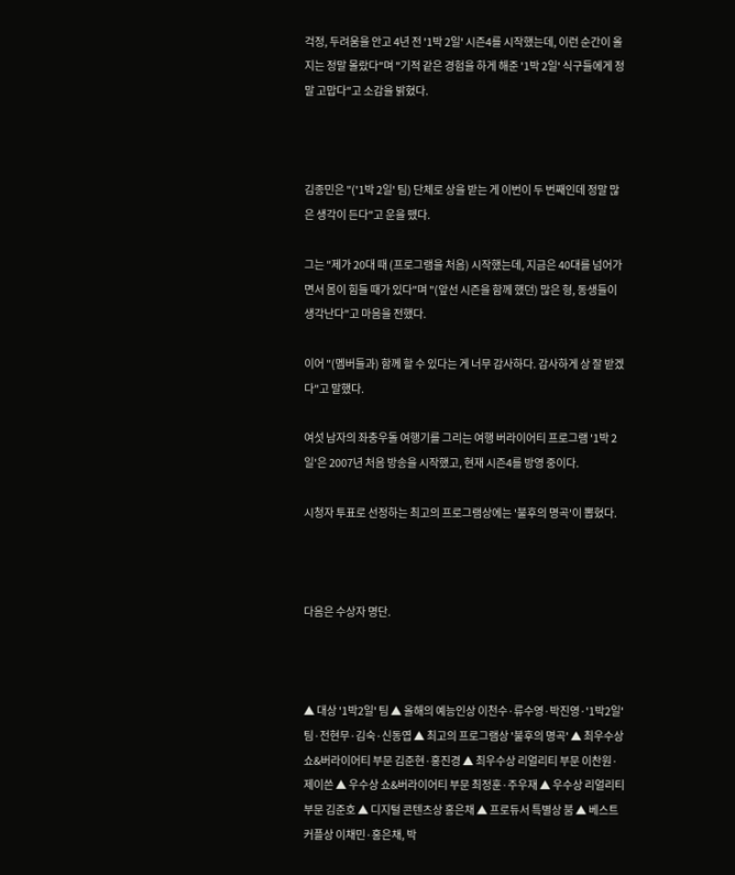걱정, 두려움을 안고 4년 전 '1박 2일' 시즌4를 시작했는데, 이런 순간이 올지는 정말 몰랐다"며 "기적 같은 경험을 하게 해준 '1박 2일' 식구들에게 정말 고맙다"고 소감을 밝혔다.



김종민은 "('1박 2일' 팀) 단체로 상을 받는 게 이번이 두 번째인데 정말 많은 생각이 든다"고 운을 뗐다.

그는 "제가 20대 때 (프로그램을 처음) 시작했는데, 지금은 40대를 넘어가면서 몸이 힘들 때가 있다"며 "(앞선 시즌을 함께 했던) 많은 형, 동생들이 생각난다"고 마음을 전했다.

이어 "(멤버들과) 함께 할 수 있다는 게 너무 감사하다. 감사하게 상 잘 받겠다"고 말했다.

여섯 남자의 좌충우돌 여행기를 그리는 여행 버라이어티 프로그램 '1박 2일'은 2007년 처음 방송을 시작했고, 현재 시즌4를 방영 중이다.

시청자 투표로 선정하는 최고의 프로그램상에는 '불후의 명곡'이 뽑혔다.



다음은 수상자 명단.



▲ 대상 '1박2일' 팀 ▲ 올해의 예능인상 이천수·류수영·박진영·'1박2일' 팀·전현무·김숙·신동엽 ▲ 최고의 프로그램상 '불후의 명곡' ▲ 최우수상 쇼&버라이어티 부문 김준현·홍진경 ▲ 최우수상 리얼리티 부문 이찬원·제이쓴 ▲ 우수상 쇼&버라이어티 부문 최정훈·주우재 ▲ 우수상 리얼리티 부문 김준호 ▲ 디지털 콘텐츠상 홍은채 ▲ 프로듀서 특별상 붐 ▲ 베스트 커플상 이채민·홍은채, 박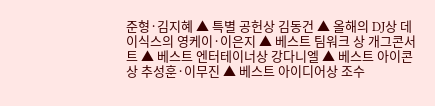준형·김지혜 ▲ 특별 공헌상 김동건 ▲ 올해의 DJ상 데이식스의 영케이·이은지 ▲ 베스트 팀워크 상 개그콘서트 ▲ 베스트 엔터테이너상 강다니엘 ▲ 베스트 아이콘상 추성훈·이무진 ▲ 베스트 아이디어상 조수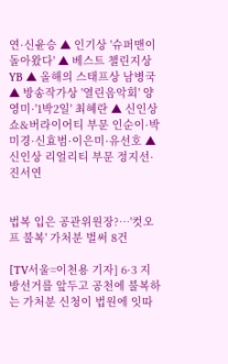연·신윤승 ▲ 인기상 '슈퍼맨이 돌아왔다' ▲ 베스트 챌린지상 YB ▲ 올해의 스태프상 남병국 ▲ 방송작가상 '열린음악회' 양영미·'1박2일' 최혜란 ▲ 신인상 쇼&버라이어티 부문 인순이·박미경·신효범·이은미·유선호 ▲ 신인상 리얼리티 부문 정지선·진서연


법복 입은 공관위원장?…'컷오프 불복' 가처분 벌써 8건

[TV서울=이천용 기자] 6·3 지방선거를 앞두고 공천에 불복하는 가처분 신청이 법원에 잇따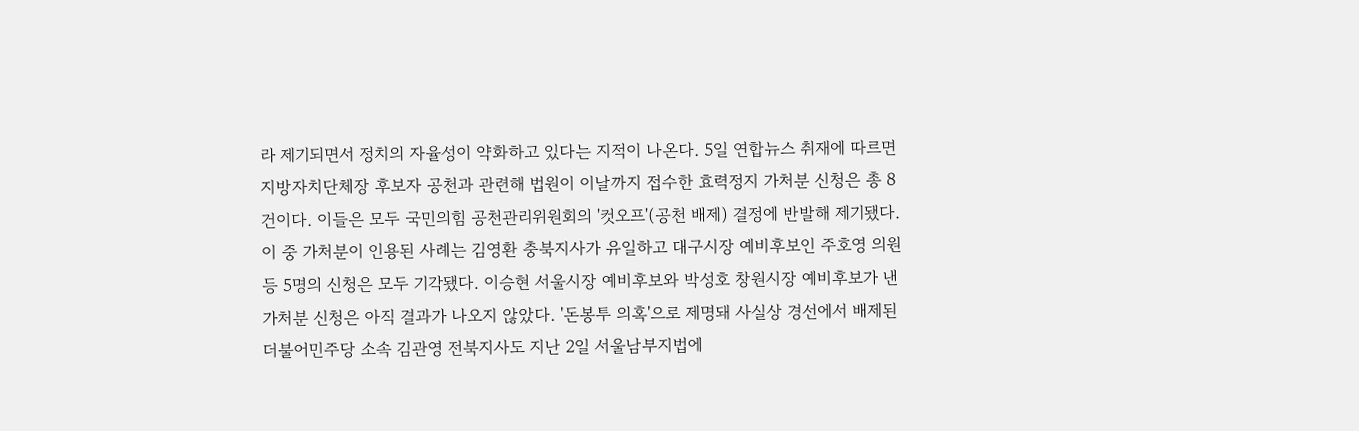라 제기되면서 정치의 자율성이 약화하고 있다는 지적이 나온다. 5일 연합뉴스 취재에 따르면 지방자치단체장 후보자 공천과 관련해 법원이 이날까지 접수한 효력정지 가처분 신청은 총 8건이다. 이들은 모두 국민의힘 공천관리위원회의 '컷오프'(공천 배제) 결정에 반발해 제기됐다. 이 중 가처분이 인용된 사례는 김영환 충북지사가 유일하고 대구시장 예비후보인 주호영 의원 등 5명의 신청은 모두 기각됐다. 이승현 서울시장 예비후보와 박성호 창원시장 예비후보가 낸 가처분 신청은 아직 결과가 나오지 않았다. '돈봉투 의혹'으로 제명돼 사실상 경선에서 배제된 더불어민주당 소속 김관영 전북지사도 지난 2일 서울남부지법에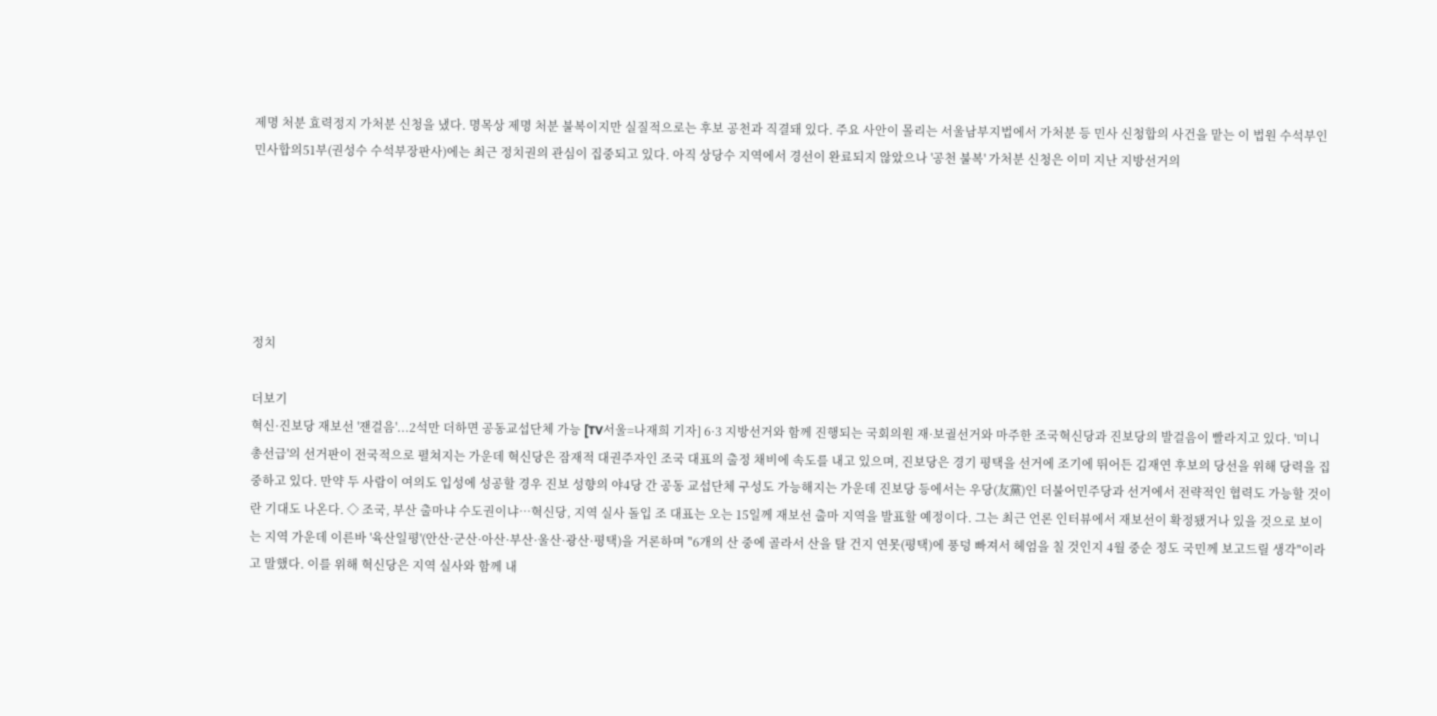제명 처분 효력정지 가처분 신청을 냈다. 명목상 제명 처분 불복이지만 실질적으로는 후보 공천과 직결돼 있다. 주요 사안이 몰리는 서울남부지법에서 가처분 등 민사 신청합의 사건을 맡는 이 법원 수석부인 민사합의51부(권성수 수석부장판사)에는 최근 정치권의 관심이 집중되고 있다. 아직 상당수 지역에서 경선이 완료되지 않았으나 '공천 불복' 가처분 신청은 이미 지난 지방선거의






정치

더보기
혁신·진보당 재보선 '잰걸음'...2석만 더하면 공동교섭단체 가능 [TV서울=나재희 기자] 6·3 지방선거와 함께 진행되는 국회의원 재·보궐선거와 마주한 조국혁신당과 진보당의 발걸음이 빨라지고 있다. '미니 총선급'의 선거판이 전국적으로 펼쳐지는 가운데 혁신당은 잠재적 대권주자인 조국 대표의 출정 채비에 속도를 내고 있으며, 진보당은 경기 평택을 선거에 조기에 뛰어든 김재연 후보의 당선을 위해 당력을 집중하고 있다. 만약 두 사람이 여의도 입성에 성공할 경우 진보 성향의 야4당 간 공동 교섭단체 구성도 가능해지는 가운데 진보당 등에서는 우당(友黨)인 더불어민주당과 선거에서 전략적인 협력도 가능할 것이란 기대도 나온다. ◇ 조국, 부산 출마냐 수도권이냐…혁신당, 지역 실사 돌입 조 대표는 오는 15일께 재보선 출마 지역을 발표할 예정이다. 그는 최근 언론 인터뷰에서 재보선이 확정됐거나 있을 것으로 보이는 지역 가운데 이른바 '육산일평'(안산·군산·아산·부산·울산·광산·평택)을 거론하며 "6개의 산 중에 골라서 산을 탈 건지 연못(평택)에 풍덩 빠져서 헤엄을 칠 것인지 4월 중순 정도 국민께 보고드릴 생각"이라고 말했다. 이를 위해 혁신당은 지역 실사와 함께 내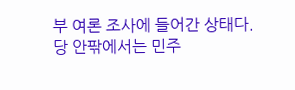부 여론 조사에 들어간 상태다. 당 안팎에서는 민주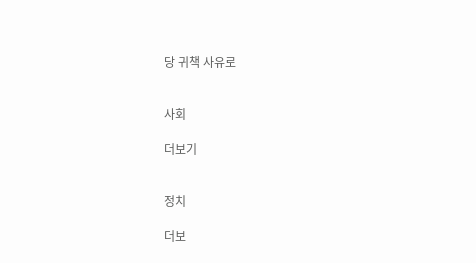당 귀책 사유로


사회

더보기


정치

더보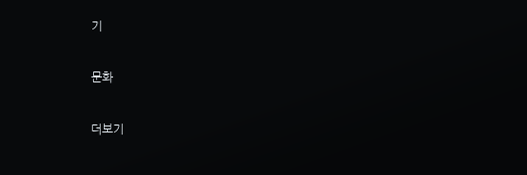기

문화

더보기